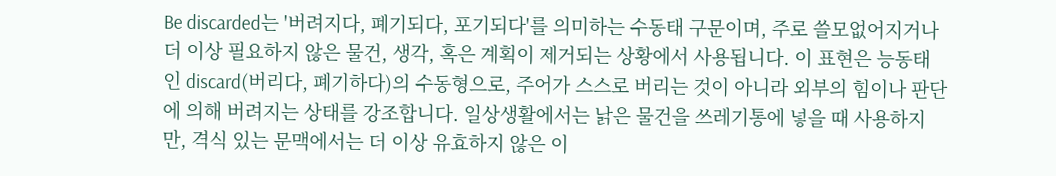Be discarded는 '버려지다, 폐기되다, 포기되다'를 의미하는 수동태 구문이며, 주로 쓸모없어지거나 더 이상 필요하지 않은 물건, 생각, 혹은 계획이 제거되는 상황에서 사용됩니다. 이 표현은 능동태인 discard(버리다, 폐기하다)의 수동형으로, 주어가 스스로 버리는 것이 아니라 외부의 힘이나 판단에 의해 버려지는 상태를 강조합니다. 일상생활에서는 낡은 물건을 쓰레기통에 넣을 때 사용하지만, 격식 있는 문맥에서는 더 이상 유효하지 않은 이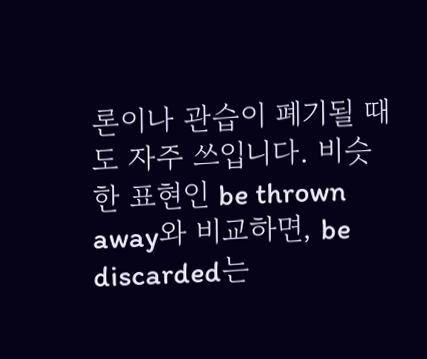론이나 관습이 폐기될 때도 자주 쓰입니다. 비슷한 표현인 be thrown away와 비교하면, be discarded는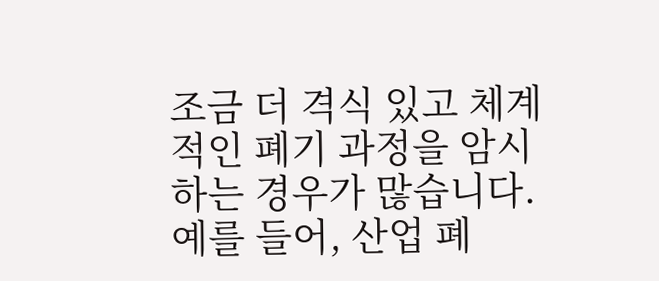조금 더 격식 있고 체계적인 폐기 과정을 암시하는 경우가 많습니다. 예를 들어, 산업 폐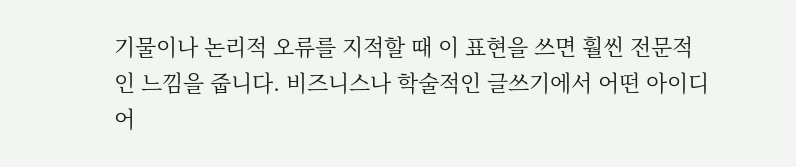기물이나 논리적 오류를 지적할 때 이 표현을 쓰면 훨씬 전문적인 느낌을 줍니다. 비즈니스나 학술적인 글쓰기에서 어떤 아이디어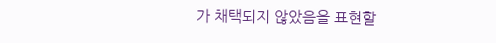가 채택되지 않았음을 표현할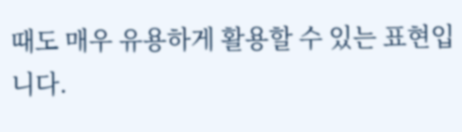때도 매우 유용하게 활용할 수 있는 표현입니다.